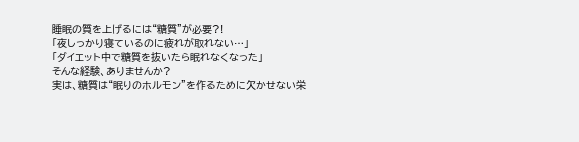睡眠の質を上げるには“糖質”が必要?!
「夜しっかり寝ているのに疲れが取れない…」
「ダイエット中で糖質を抜いたら眠れなくなった」
そんな経験、ありませんか?
実は、糖質は“眠りのホルモン”を作るために欠かせない栄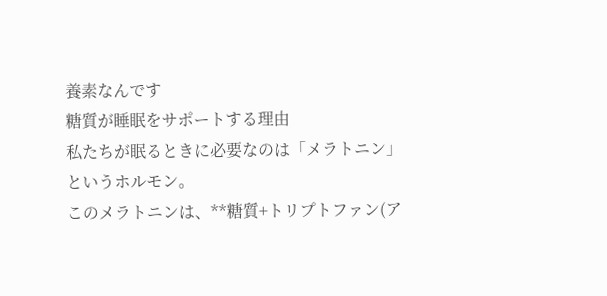養素なんです
糖質が睡眠をサポートする理由
私たちが眠るときに必要なのは「メラトニン」というホルモン。
このメラトニンは、**糖質+トリプトファン(ア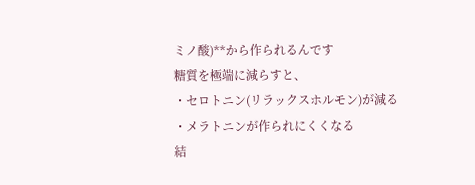ミノ酸)**から作られるんです
糖質を極端に減らすと、
・セロトニン(リラックスホルモン)が減る
・メラトニンが作られにくくなる
結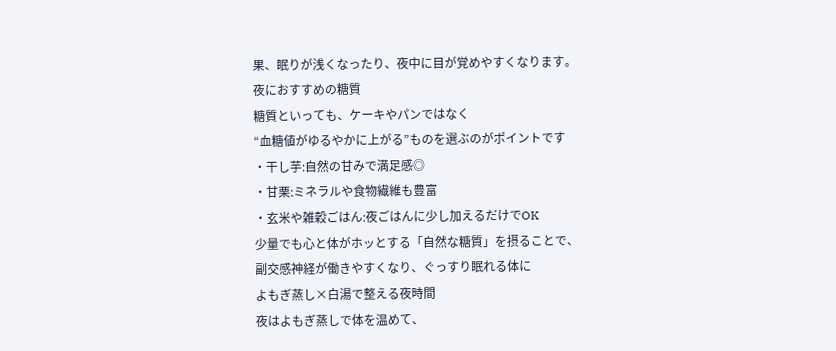果、眠りが浅くなったり、夜中に目が覚めやすくなります。
夜におすすめの糖質
糖質といっても、ケーキやパンではなく
“血糖値がゆるやかに上がる”ものを選ぶのがポイントです
・干し芋:自然の甘みで満足感◎
・甘栗:ミネラルや食物繊維も豊富
・玄米や雑穀ごはん:夜ごはんに少し加えるだけでOK
少量でも心と体がホッとする「自然な糖質」を摂ることで、
副交感神経が働きやすくなり、ぐっすり眠れる体に
よもぎ蒸し×白湯で整える夜時間
夜はよもぎ蒸しで体を温めて、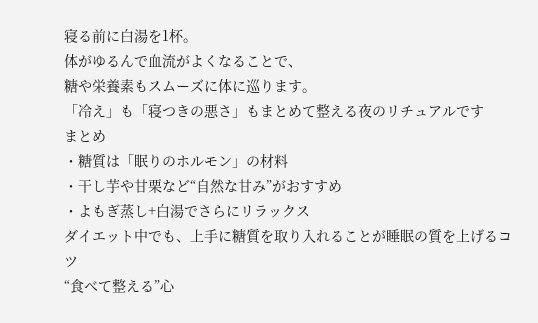寝る前に白湯を1杯。
体がゆるんで血流がよくなることで、
糖や栄養素もスムーズに体に巡ります。
「冷え」も「寝つきの悪さ」もまとめて整える夜のリチュアルです
まとめ
・糖質は「眠りのホルモン」の材料
・干し芋や甘栗など“自然な甘み”がおすすめ
・よもぎ蒸し+白湯でさらにリラックス
ダイエット中でも、上手に糖質を取り入れることが睡眠の質を上げるコツ
“食べて整える”心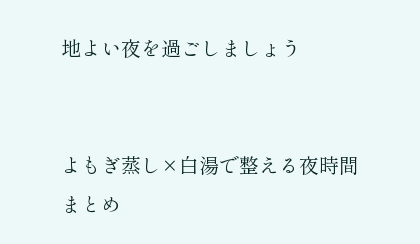地よい夜を過ごしましょう


よもぎ蒸し×白湯で整える夜時間
まとめ